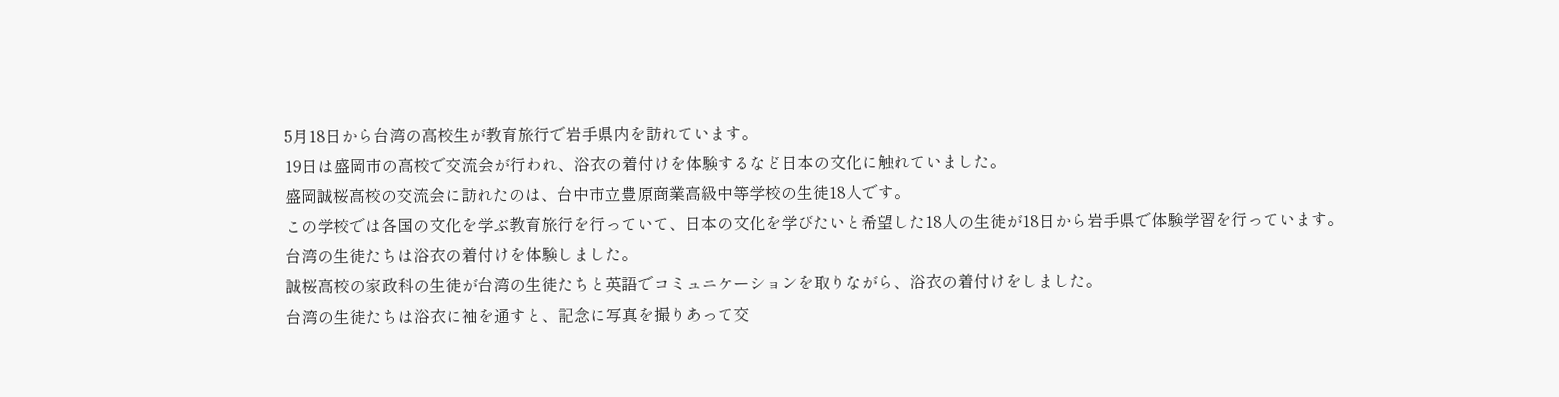5月18日から台湾の高校生が教育旅行で岩手県内を訪れています。
19日は盛岡市の高校で交流会が行われ、浴衣の着付けを体験するなど日本の文化に触れていました。
盛岡誠桜高校の交流会に訪れたのは、台中市立豊原商業高級中等学校の生徒18人です。
この学校では各国の文化を学ぶ教育旅行を行っていて、日本の文化を学びたいと希望した18人の生徒が18日から岩手県で体験学習を行っています。
台湾の生徒たちは浴衣の着付けを体験しました。
誠桜高校の家政科の生徒が台湾の生徒たちと英語でコミュニケーションを取りながら、浴衣の着付けをしました。
台湾の生徒たちは浴衣に袖を通すと、記念に写真を撮りあって交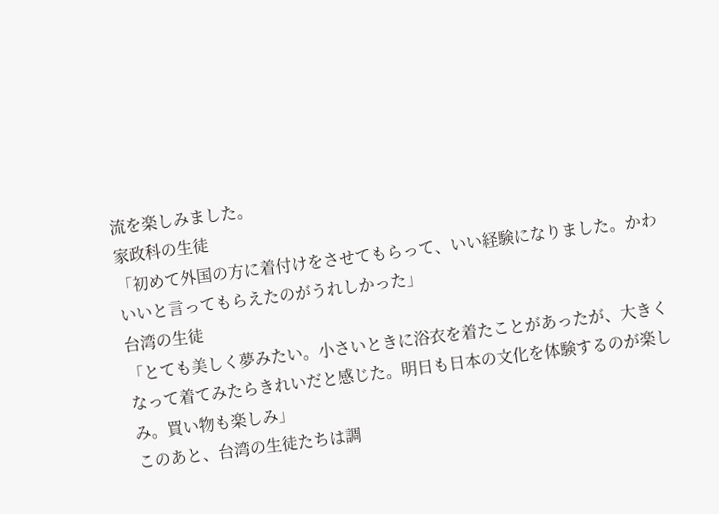流を楽しみました。
家政科の生徒
「初めて外国の方に着付けをさせてもらって、いい経験になりました。かわいいと言ってもらえたのがうれしかった」
台湾の生徒
「とても美しく夢みたい。小さいときに浴衣を着たことがあったが、大きくなって着てみたらきれいだと感じた。明日も日本の文化を体験するのが楽しみ。買い物も楽しみ」
このあと、台湾の生徒たちは調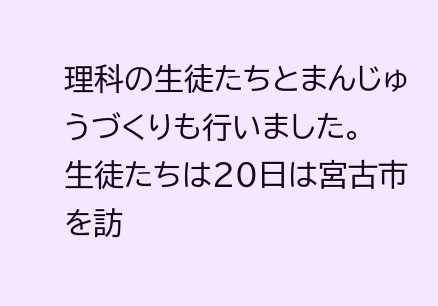理科の生徒たちとまんじゅうづくりも行いました。
生徒たちは20日は宮古市を訪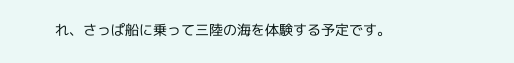れ、さっぱ船に乗って三陸の海を体験する予定です。